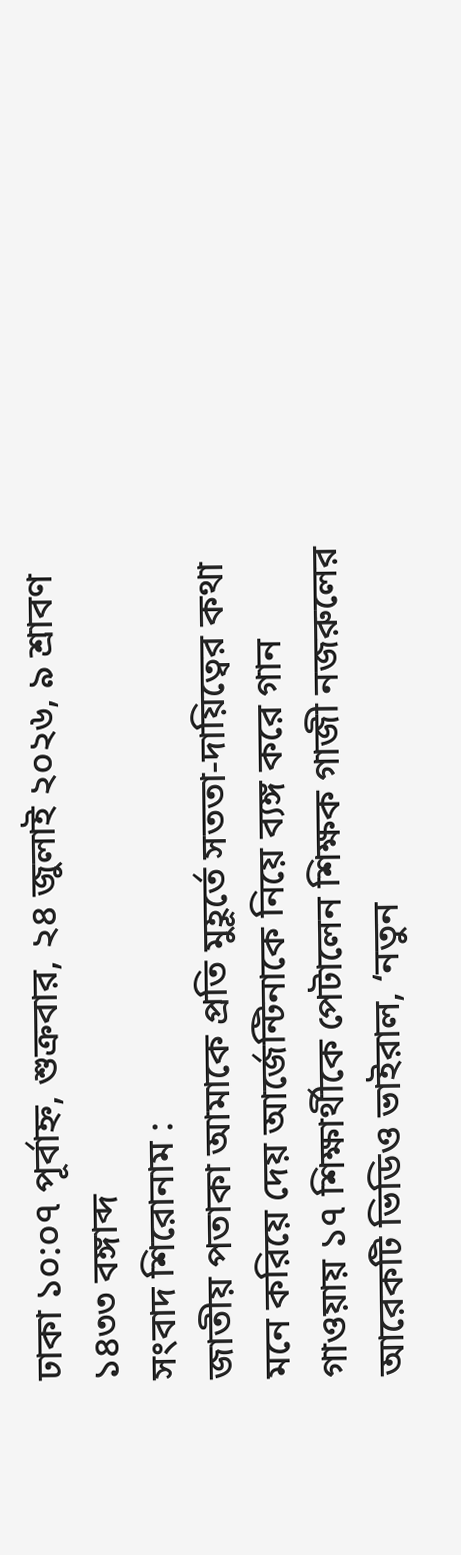ঢাকা ১০:০৭ পূর্বাহ্ন, শুক্রবার, ২৪ জুলাই ২০২৬, ৯ শ্রাবণ ১৪৩৩ বঙ্গাব্দ
সংবাদ শিরোনাম :
জাতীয় পতাকা আমাকে প্রতি মুহূর্তে সততা-দায়িত্বের কথা মনে করিয়ে দেয় আর্জেন্টিনাকে নিয়ে ব্যঙ্গ করে গান গাওয়ায় ১৭ শিক্ষার্থীকে পেটালেন শিক্ষক গাজী নজরুলের আরেকটি ভিডিও ভাইরাল, ‘নতুন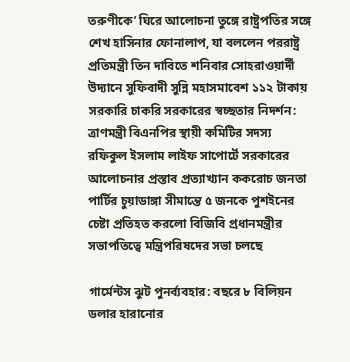তরুণীকে’ ঘিরে আলোচনা তুঙ্গে রাষ্ট্রপতির সঙ্গে শেখ হাসিনার ফোনালাপ, যা বললেন পররাষ্ট্র প্রতিমন্ত্রী তিন দাবিতে শনিবার সোহরাওয়ার্দী উদ্যানে সুফিবাদী সুন্নি মহাসমাবেশ ১১২ টাকায় সরকারি চাকরি সরকারের স্বচ্ছতার নিদর্শন: ত্রাণমন্ত্রী বিএনপির স্থায়ী কমিটির সদস্য রফিকুল ইসলাম লাইফ সাপোর্টে সরকারের আলোচনার প্রস্তাব প্রত্যাখ্যান ককরোচ জনতা পার্টির চুয়াডাঙ্গা সীমান্তে ৫ জনকে পুশইনের চেষ্টা প্রতিহত করলো বিজিবি প্রধানমন্ত্রীর সভাপতিত্বে মন্ত্রিপরিষদের সভা চলছে

গার্মেন্টস ঝুট পুনর্ব্যবহার: বছরে ৮ বিলিয়ন ডলার হারানোর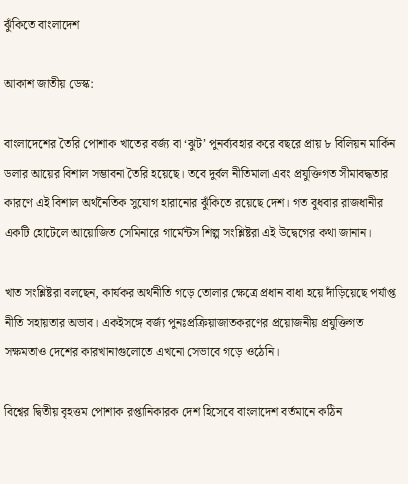ঝুঁকিতে বাংলাদেশ

আকাশ জাতীয় ডেস্ক:

বাংলাদেশের তৈরি পোশাক খাতের বর্জ্য বা ‘ঝুট’ পুনর্ব্যবহার করে বছরে প্রায় ৮ বিলিয়ন মার্কিন ডলার আয়ের বিশাল সম্ভাবনা তৈরি হয়েছে। তবে দুর্বল নীতিমালা এবং প্রযুক্তিগত সীমাবদ্ধতার কারণে এই বিশাল অর্থনৈতিক সুযোগ হারানোর ঝুঁকিতে রয়েছে দেশ। গত বুধবার রাজধানীর একটি হোটেলে আয়োজিত সেমিনারে গার্মেন্টস শিল্প সংশ্লিষ্টরা এই উদ্বেগের কথা জানান।

খাত সংশ্লিষ্টরা বলছেন, কার্যকর অর্থনীতি গড়ে তোলার ক্ষেত্রে প্রধান বাধা হয়ে দাঁড়িয়েছে পর্যাপ্ত নীতি সহায়তার অভাব। একইসঙ্গে বর্জ্য পুনঃপ্রক্রিয়াজাতকরণের প্রয়োজনীয় প্রযুক্তিগত সক্ষমতাও দেশের কারখানাগুলোতে এখনো সেভাবে গড়ে ওঠেনি।

বিশ্বের দ্বিতীয় বৃহত্তম পোশাক রপ্তানিকারক দেশ হিসেবে বাংলাদেশ বর্তমানে কঠিন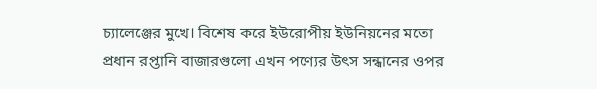চ্যালেঞ্জের মুখে। বিশেষ করে ইউরোপীয় ইউনিয়নের মতো প্রধান রপ্তানি বাজারগুলো এখন পণ্যের উৎস সন্ধানের ওপর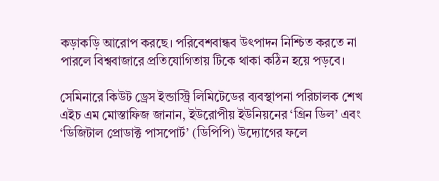কড়াকড়ি আরোপ করছে। পরিবেশবান্ধব উৎপাদন নিশ্চিত করতে না পারলে বিশ্ববাজারে প্রতিযোগিতায় টিকে থাকা কঠিন হয়ে পড়বে।

সেমিনারে কিউট ড্রেস ইন্ডাস্ট্রি লিমিটেডের ব্যবস্থাপনা পরিচালক শেখ এইচ এম মোস্তাফিজ জানান, ইউরোপীয় ইউনিয়নের ‘গ্রিন ডিল’ এবং ‘ডিজিটাল প্রোডাক্ট পাসপোর্ট’ (ডিপিপি) উদ্যোগের ফলে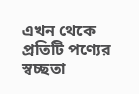এখন থেকে প্রতিটি পণ্যের স্বচ্ছতা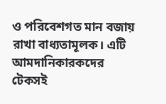ও পরিবেশগত মান বজায় রাখা বাধ্যতামূলক। এটি আমদানিকারকদের টেকসই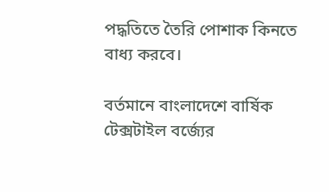পদ্ধতিতে তৈরি পোশাক কিনতে বাধ্য করবে।

বর্তমানে বাংলাদেশে বার্ষিক টেক্সটাইল বর্জ্যের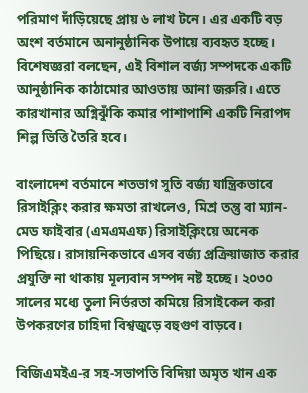পরিমাণ দাঁড়িয়েছে প্রায় ৬ লাখ টনে। এর একটি বড় অংশ বর্তমানে অনানুষ্ঠানিক উপায়ে ব্যবহৃত হচ্ছে। বিশেষজ্ঞরা বলছেন, এই বিশাল বর্জ্য সম্পদকে একটি আনুষ্ঠানিক কাঠামোর আওতায় আনা জরুরি। এতে কারখানার অগ্নিঝুঁকি কমার পাশাপাশি একটি নিরাপদ শিল্প ভিত্তি তৈরি হবে।

বাংলাদেশ বর্তমানে শতভাগ সুতি বর্জ্য যান্ত্রিকভাবে রিসাইক্লিং করার ক্ষমতা রাখলেও, মিশ্র তন্তু বা ম্যান-মেড ফাইবার (এমএমএফ) রিসাইক্লিংয়ে অনেক পিছিয়ে। রাসায়নিকভাবে এসব বর্জ্য প্রক্রিয়াজাত করার প্রযুক্তি না থাকায় মূল্যবান সম্পদ নষ্ট হচ্ছে। ২০৩০ সালের মধ্যে তুলা নির্ভরতা কমিয়ে রিসাইকেল করা উপকরণের চাহিদা বিশ্বজুড়ে বহুগুণ বাড়বে।

বিজিএমইএ-র সহ-সভাপতি বিদিয়া অমৃত খান এক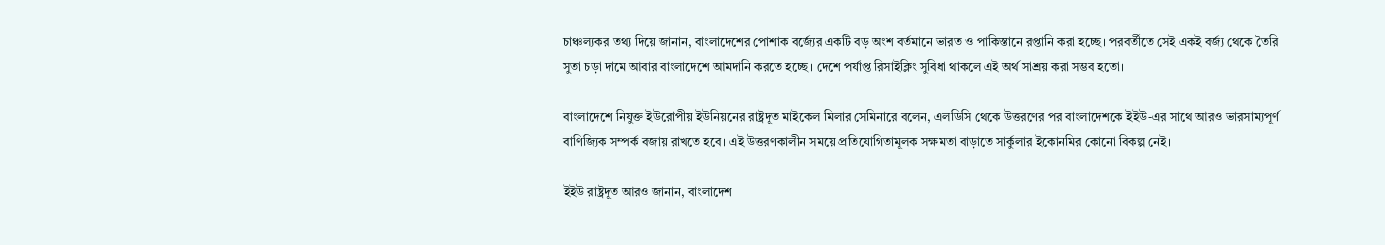চাঞ্চল্যকর তথ্য দিয়ে জানান, বাংলাদেশের পোশাক বর্জ্যের একটি বড় অংশ বর্তমানে ভারত ও পাকিস্তানে রপ্তানি করা হচ্ছে। পরবর্তীতে সেই একই বর্জ্য থেকে তৈরি সুতা চড়া দামে আবার বাংলাদেশে আমদানি করতে হচ্ছে। দেশে পর্যাপ্ত রিসাইক্লিং সুবিধা থাকলে এই অর্থ সাশ্রয় করা সম্ভব হতো।

বাংলাদেশে নিযুক্ত ইউরোপীয় ইউনিয়নের রাষ্ট্রদূত মাইকেল মিলার সেমিনারে বলেন, এলডিসি থেকে উত্তরণের পর বাংলাদেশকে ইইউ-এর সাথে আরও ভারসাম্যপূর্ণ বাণিজ্যিক সম্পর্ক বজায় রাখতে হবে। এই উত্তরণকালীন সময়ে প্রতিযোগিতামূলক সক্ষমতা বাড়াতে সার্কুলার ইকোনমির কোনো বিকল্প নেই।

ইইউ রাষ্ট্রদূত আরও জানান, বাংলাদেশ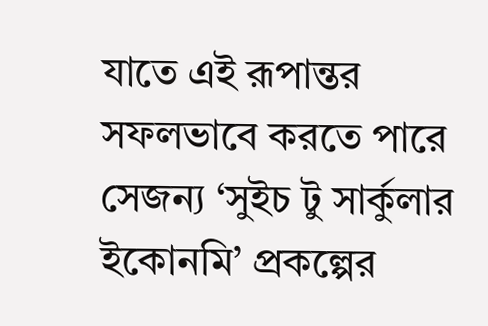যাতে এই রূপান্তর সফলভাবে করতে পারে সেজন্য ‘সুইচ টু সার্কুলার ইকোনমি’ প্রকল্পের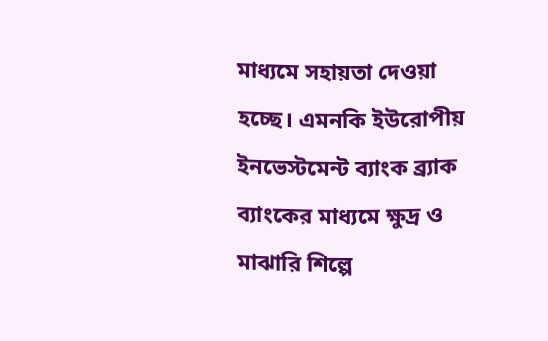মাধ্যমে সহায়তা দেওয়া হচ্ছে। এমনকি ইউরোপীয় ইনভেস্টমেন্ট ব্যাংক ব্র্যাক ব্যাংকের মাধ্যমে ক্ষুদ্র ও মাঝারি শিল্পে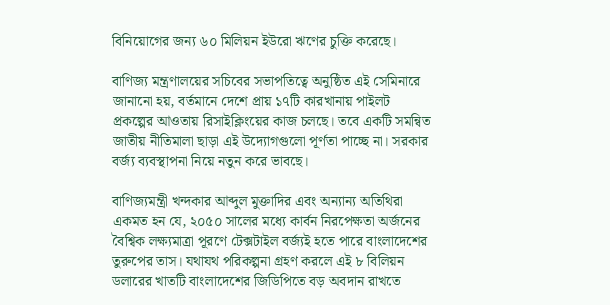বিনিয়োগের জন্য ৬০ মিলিয়ন ইউরো ঋণের চুক্তি করেছে।

বাণিজ্য মন্ত্রণালয়ের সচিবের সভাপতিত্বে অনুষ্ঠিত এই সেমিনারে জানানো হয়, বর্তমানে দেশে প্রায় ১৭টি কারখানায় পাইলট প্রকল্পের আওতায় রিসাইক্লিংয়ের কাজ চলছে। তবে একটি সমন্বিত জাতীয় নীতিমালা ছাড়া এই উদ্যোগগুলো পূর্ণতা পাচ্ছে না। সরকার বর্জ্য ব্যবস্থাপনা নিয়ে নতুন করে ভাবছে।

বাণিজ্যমন্ত্রী খন্দকার আব্দুল মুক্তাদির এবং অন্যান্য অতিথিরা একমত হন যে, ২০৫০ সালের মধ্যে কার্বন নিরপেক্ষতা অর্জনের বৈশ্বিক লক্ষ্যমাত্রা পূরণে টেক্সটাইল বর্জ্যই হতে পারে বাংলাদেশের তুরুপের তাস। যথাযথ পরিকল্পনা গ্রহণ করলে এই ৮ বিলিয়ন ডলারের খাতটি বাংলাদেশের জিডিপিতে বড় অবদান রাখতে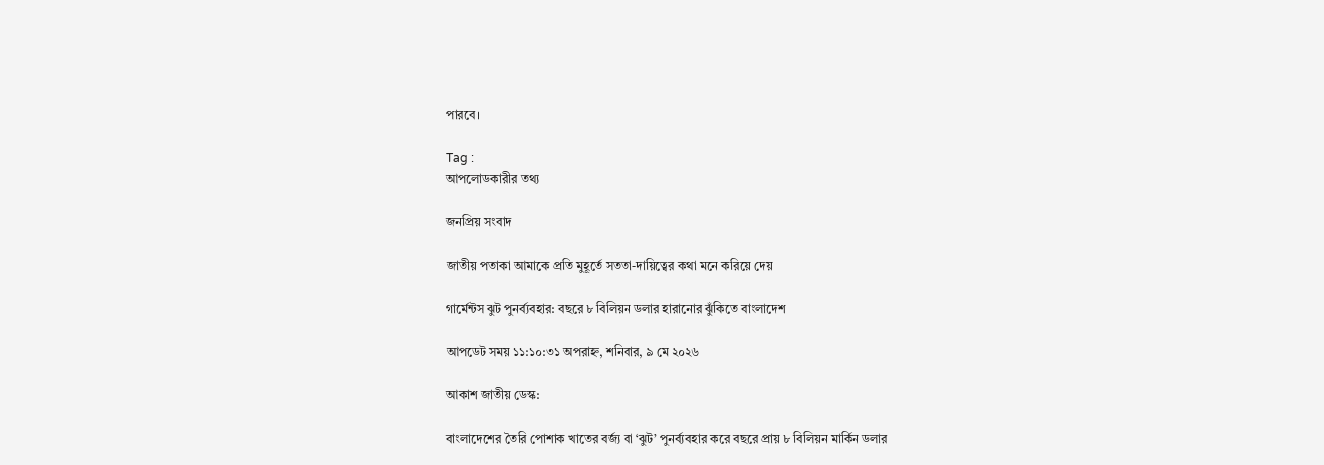পারবে।

Tag :
আপলোডকারীর তথ্য

জনপ্রিয় সংবাদ

জাতীয় পতাকা আমাকে প্রতি মুহূর্তে সততা-দায়িত্বের কথা মনে করিয়ে দেয়

গার্মেন্টস ঝুট পুনর্ব্যবহার: বছরে ৮ বিলিয়ন ডলার হারানোর ঝুঁকিতে বাংলাদেশ

আপডেট সময় ১১:১০:৩১ অপরাহ্ন, শনিবার, ৯ মে ২০২৬

আকাশ জাতীয় ডেস্ক:

বাংলাদেশের তৈরি পোশাক খাতের বর্জ্য বা ‘ঝুট’ পুনর্ব্যবহার করে বছরে প্রায় ৮ বিলিয়ন মার্কিন ডলার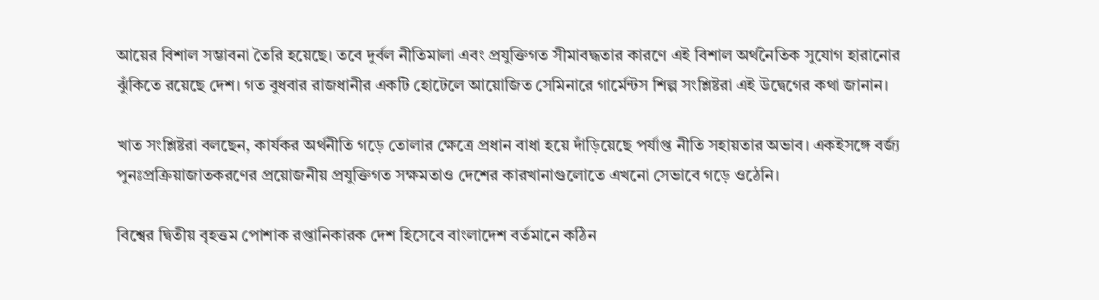আয়ের বিশাল সম্ভাবনা তৈরি হয়েছে। তবে দুর্বল নীতিমালা এবং প্রযুক্তিগত সীমাবদ্ধতার কারণে এই বিশাল অর্থনৈতিক সুযোগ হারানোর ঝুঁকিতে রয়েছে দেশ। গত বুধবার রাজধানীর একটি হোটেলে আয়োজিত সেমিনারে গার্মেন্টস শিল্প সংশ্লিষ্টরা এই উদ্বেগের কথা জানান।

খাত সংশ্লিষ্টরা বলছেন, কার্যকর অর্থনীতি গড়ে তোলার ক্ষেত্রে প্রধান বাধা হয়ে দাঁড়িয়েছে পর্যাপ্ত নীতি সহায়তার অভাব। একইসঙ্গে বর্জ্য পুনঃপ্রক্রিয়াজাতকরণের প্রয়োজনীয় প্রযুক্তিগত সক্ষমতাও দেশের কারখানাগুলোতে এখনো সেভাবে গড়ে ওঠেনি।

বিশ্বের দ্বিতীয় বৃহত্তম পোশাক রপ্তানিকারক দেশ হিসেবে বাংলাদেশ বর্তমানে কঠিন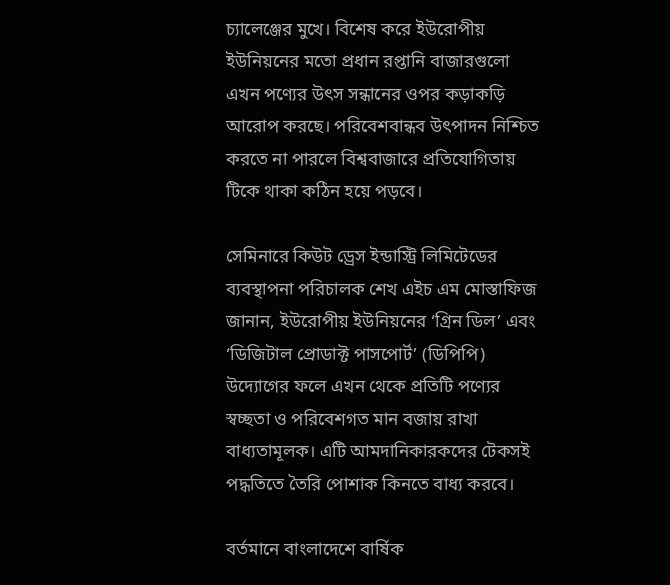চ্যালেঞ্জের মুখে। বিশেষ করে ইউরোপীয় ইউনিয়নের মতো প্রধান রপ্তানি বাজারগুলো এখন পণ্যের উৎস সন্ধানের ওপর কড়াকড়ি আরোপ করছে। পরিবেশবান্ধব উৎপাদন নিশ্চিত করতে না পারলে বিশ্ববাজারে প্রতিযোগিতায় টিকে থাকা কঠিন হয়ে পড়বে।

সেমিনারে কিউট ড্রেস ইন্ডাস্ট্রি লিমিটেডের ব্যবস্থাপনা পরিচালক শেখ এইচ এম মোস্তাফিজ জানান, ইউরোপীয় ইউনিয়নের ‘গ্রিন ডিল’ এবং ‘ডিজিটাল প্রোডাক্ট পাসপোর্ট’ (ডিপিপি) উদ্যোগের ফলে এখন থেকে প্রতিটি পণ্যের স্বচ্ছতা ও পরিবেশগত মান বজায় রাখা বাধ্যতামূলক। এটি আমদানিকারকদের টেকসই পদ্ধতিতে তৈরি পোশাক কিনতে বাধ্য করবে।

বর্তমানে বাংলাদেশে বার্ষিক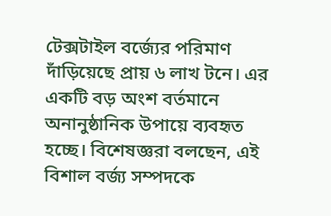টেক্সটাইল বর্জ্যের পরিমাণ দাঁড়িয়েছে প্রায় ৬ লাখ টনে। এর একটি বড় অংশ বর্তমানে অনানুষ্ঠানিক উপায়ে ব্যবহৃত হচ্ছে। বিশেষজ্ঞরা বলছেন, এই বিশাল বর্জ্য সম্পদকে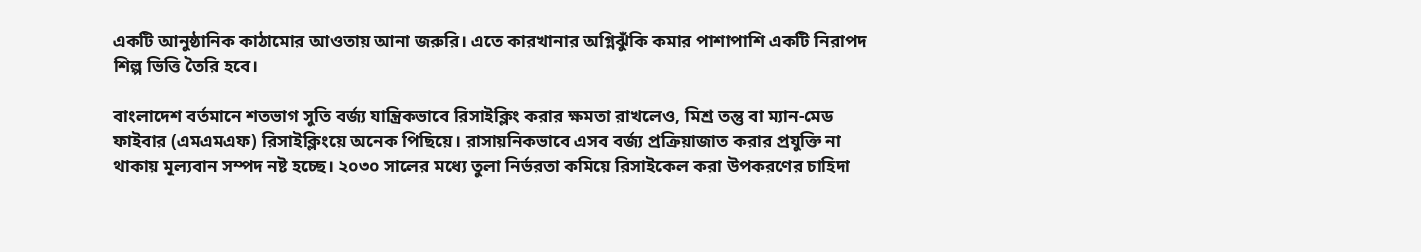একটি আনুষ্ঠানিক কাঠামোর আওতায় আনা জরুরি। এতে কারখানার অগ্নিঝুঁকি কমার পাশাপাশি একটি নিরাপদ শিল্প ভিত্তি তৈরি হবে।

বাংলাদেশ বর্তমানে শতভাগ সুতি বর্জ্য যান্ত্রিকভাবে রিসাইক্লিং করার ক্ষমতা রাখলেও, মিশ্র তন্তু বা ম্যান-মেড ফাইবার (এমএমএফ) রিসাইক্লিংয়ে অনেক পিছিয়ে। রাসায়নিকভাবে এসব বর্জ্য প্রক্রিয়াজাত করার প্রযুক্তি না থাকায় মূল্যবান সম্পদ নষ্ট হচ্ছে। ২০৩০ সালের মধ্যে তুলা নির্ভরতা কমিয়ে রিসাইকেল করা উপকরণের চাহিদা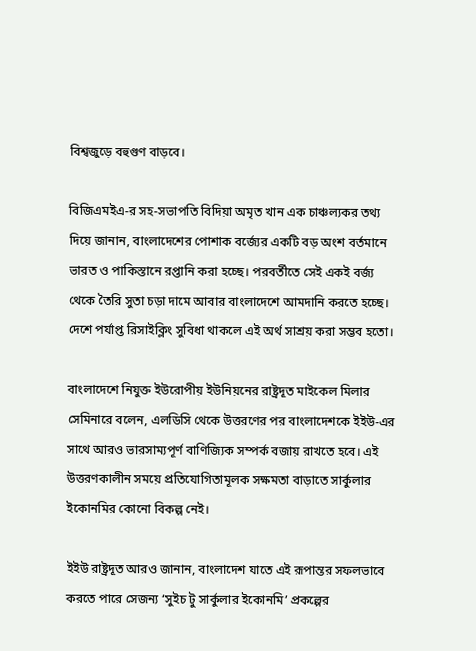বিশ্বজুড়ে বহুগুণ বাড়বে।

বিজিএমইএ-র সহ-সভাপতি বিদিয়া অমৃত খান এক চাঞ্চল্যকর তথ্য দিয়ে জানান, বাংলাদেশের পোশাক বর্জ্যের একটি বড় অংশ বর্তমানে ভারত ও পাকিস্তানে রপ্তানি করা হচ্ছে। পরবর্তীতে সেই একই বর্জ্য থেকে তৈরি সুতা চড়া দামে আবার বাংলাদেশে আমদানি করতে হচ্ছে। দেশে পর্যাপ্ত রিসাইক্লিং সুবিধা থাকলে এই অর্থ সাশ্রয় করা সম্ভব হতো।

বাংলাদেশে নিযুক্ত ইউরোপীয় ইউনিয়নের রাষ্ট্রদূত মাইকেল মিলার সেমিনারে বলেন, এলডিসি থেকে উত্তরণের পর বাংলাদেশকে ইইউ-এর সাথে আরও ভারসাম্যপূর্ণ বাণিজ্যিক সম্পর্ক বজায় রাখতে হবে। এই উত্তরণকালীন সময়ে প্রতিযোগিতামূলক সক্ষমতা বাড়াতে সার্কুলার ইকোনমির কোনো বিকল্প নেই।

ইইউ রাষ্ট্রদূত আরও জানান, বাংলাদেশ যাতে এই রূপান্তর সফলভাবে করতে পারে সেজন্য ‘সুইচ টু সার্কুলার ইকোনমি’ প্রকল্পের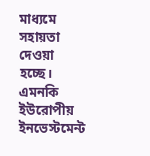মাধ্যমে সহায়তা দেওয়া হচ্ছে। এমনকি ইউরোপীয় ইনভেস্টমেন্ট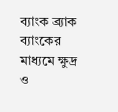ব্যাংক ব্র্যাক ব্যাংকের মাধ্যমে ক্ষুদ্র ও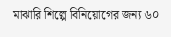মাঝারি শিল্পে বিনিয়োগের জন্য ৬০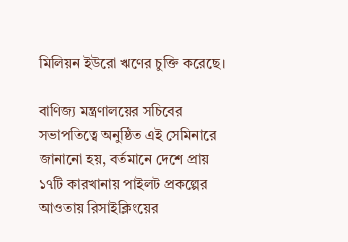মিলিয়ন ইউরো ঋণের চুক্তি করেছে।

বাণিজ্য মন্ত্রণালয়ের সচিবের সভাপতিত্বে অনুষ্ঠিত এই সেমিনারে জানানো হয়, বর্তমানে দেশে প্রায় ১৭টি কারখানায় পাইলট প্রকল্পের আওতায় রিসাইক্লিংয়ের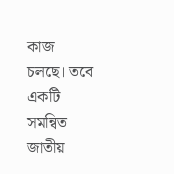কাজ চলছে। তবে একটি সমন্বিত জাতীয়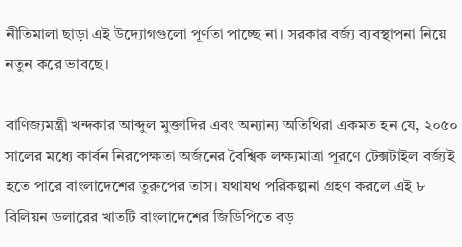নীতিমালা ছাড়া এই উদ্যোগগুলো পূর্ণতা পাচ্ছে না। সরকার বর্জ্য ব্যবস্থাপনা নিয়ে নতুন করে ভাবছে।

বাণিজ্যমন্ত্রী খন্দকার আব্দুল মুক্তাদির এবং অন্যান্য অতিথিরা একমত হন যে, ২০৫০ সালের মধ্যে কার্বন নিরপেক্ষতা অর্জনের বৈশ্বিক লক্ষ্যমাত্রা পূরণে টেক্সটাইল বর্জ্যই হতে পারে বাংলাদেশের তুরুপের তাস। যথাযথ পরিকল্পনা গ্রহণ করলে এই ৮ বিলিয়ন ডলারের খাতটি বাংলাদেশের জিডিপিতে বড়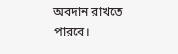অবদান রাখতে পারবে।